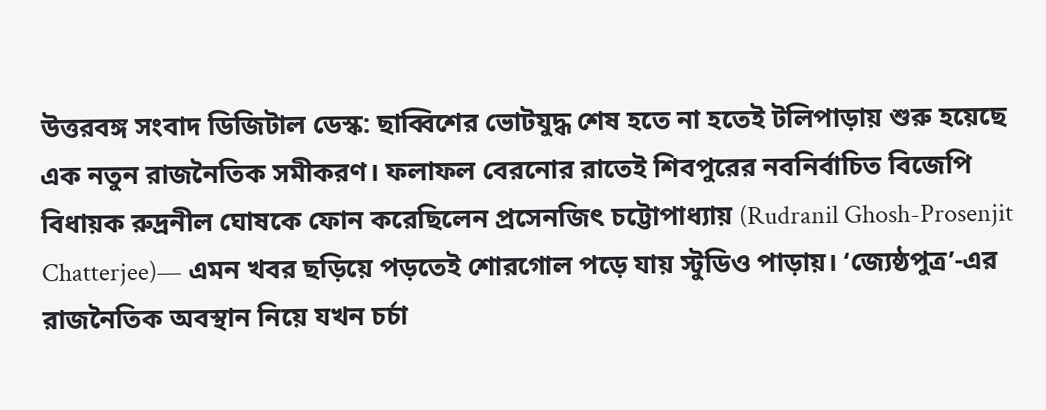উত্তরবঙ্গ সংবাদ ডিজিটাল ডেস্ক: ছাব্বিশের ভোটযুদ্ধ শেষ হতে না হতেই টলিপাড়ায় শুরু হয়েছে এক নতুন রাজনৈতিক সমীকরণ। ফলাফল বেরনোর রাতেই শিবপুরের নবনির্বাচিত বিজেপি বিধায়ক রুদ্রনীল ঘোষকে ফোন করেছিলেন প্রসেনজিৎ চট্টোপাধ্যায় (Rudranil Ghosh-Prosenjit Chatterjee)— এমন খবর ছড়িয়ে পড়তেই শোরগোল পড়ে যায় স্টুডিও পাড়ায়। ‘জ্যেষ্ঠপুত্র’-এর রাজনৈতিক অবস্থান নিয়ে যখন চর্চা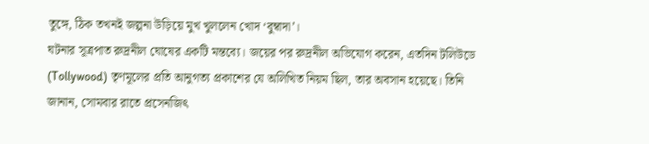তুঙ্গে, ঠিক তখনই জল্পনা উড়িয়ে মুখ খুললেন খোদ ‘বুম্বাদা’।
ঘটনার সূত্রপাত রুদ্রনীল ঘোষের একটি মন্তব্যে। জয়ের পর রুদ্রনীল অভিযোগ করেন, এতদিন টলিউডে (Tollywood) তৃণমূলের প্রতি আনুগত্য প্রকাশের যে অলিখিত নিয়ম ছিল, তার অবসান হয়েছে। তিনি জানান, সোমবার রাতে প্রসেনজিৎ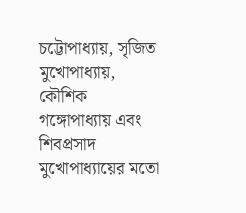চট্টোপাধ্যায়, সৃজিত মুখোপাধ্যায়, কৌশিক গঙ্গোপাধ্যায় এবং শিবপ্রসাদ মুখোপাধ্যায়ের মতো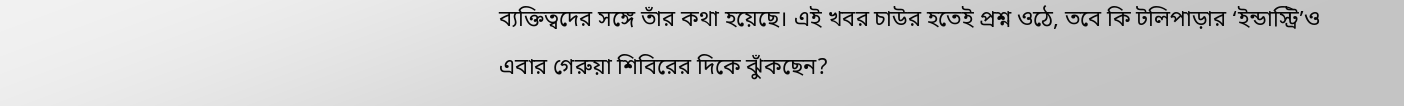ব্যক্তিত্বদের সঙ্গে তাঁর কথা হয়েছে। এই খবর চাউর হতেই প্রশ্ন ওঠে, তবে কি টলিপাড়ার ‘ইন্ডাস্ট্রি’ও এবার গেরুয়া শিবিরের দিকে ঝুঁকছেন?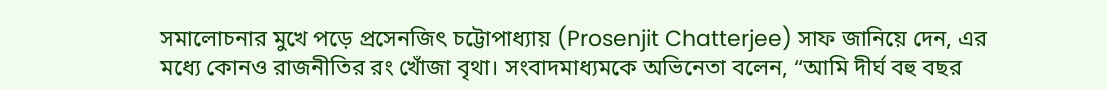সমালোচনার মুখে পড়ে প্রসেনজিৎ চট্টোপাধ্যায় (Prosenjit Chatterjee) সাফ জানিয়ে দেন, এর মধ্যে কোনও রাজনীতির রং খোঁজা বৃথা। সংবাদমাধ্যমকে অভিনেতা বলেন, “আমি দীর্ঘ বহু বছর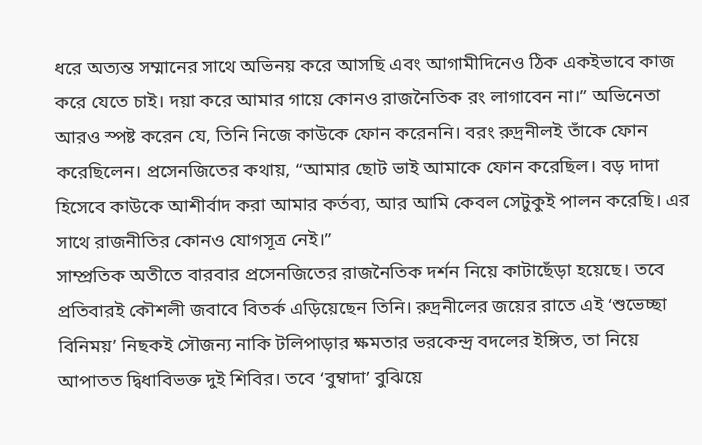ধরে অত্যন্ত সম্মানের সাথে অভিনয় করে আসছি এবং আগামীদিনেও ঠিক একইভাবে কাজ করে যেতে চাই। দয়া করে আমার গায়ে কোনও রাজনৈতিক রং লাগাবেন না।” অভিনেতা আরও স্পষ্ট করেন যে, তিনি নিজে কাউকে ফোন করেননি। বরং রুদ্রনীলই তাঁকে ফোন করেছিলেন। প্রসেনজিতের কথায়, “আমার ছোট ভাই আমাকে ফোন করেছিল। বড় দাদা হিসেবে কাউকে আশীর্বাদ করা আমার কর্তব্য, আর আমি কেবল সেটুকুই পালন করেছি। এর সাথে রাজনীতির কোনও যোগসূত্র নেই।”
সাম্প্রতিক অতীতে বারবার প্রসেনজিতের রাজনৈতিক দর্শন নিয়ে কাটাছেঁড়া হয়েছে। তবে প্রতিবারই কৌশলী জবাবে বিতর্ক এড়িয়েছেন তিনি। রুদ্রনীলের জয়ের রাতে এই ‘শুভেচ্ছা বিনিময়’ নিছকই সৌজন্য নাকি টলিপাড়ার ক্ষমতার ভরকেন্দ্র বদলের ইঙ্গিত, তা নিয়ে আপাতত দ্বিধাবিভক্ত দুই শিবির। তবে ‘বুম্বাদা’ বুঝিয়ে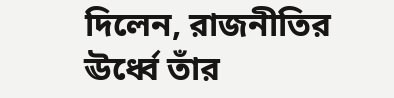দিলেন, রাজনীতির ঊর্ধ্বে তাঁর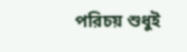পরিচয় শুধুই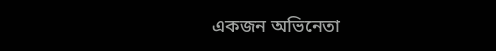একজন অভিনেতা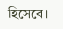হিসেবে।